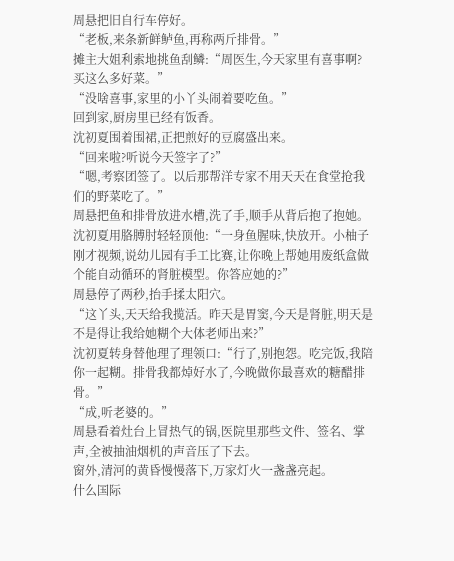周悬把旧自行车停好。
“老板,来条新鲜鲈鱼,再称两斤排骨。”
摊主大姐利索地挑鱼刮鳞:“周医生,今天家里有喜事啊?买这么多好菜。”
“没啥喜事,家里的小丫头闹着要吃鱼。”
回到家,厨房里已经有饭香。
沈初夏围着围裙,正把煎好的豆腐盛出来。
“回来啦?听说今天签字了?”
“嗯,考察团签了。以后那帮洋专家不用天天在食堂抢我们的野菜吃了。”
周悬把鱼和排骨放进水槽,洗了手,顺手从背后抱了抱她。
沈初夏用胳膊肘轻轻顶他:“一身鱼腥味,快放开。小柚子刚才视频,说幼儿园有手工比赛,让你晚上帮她用废纸盒做个能自动循环的肾脏模型。你答应她的?”
周悬停了两秒,抬手揉太阳穴。
“这丫头,天天给我揽活。昨天是胃窦,今天是肾脏,明天是不是得让我给她糊个大体老师出来?”
沈初夏转身替他理了理领口:“行了,别抱怨。吃完饭,我陪你一起糊。排骨我都焯好水了,今晚做你最喜欢的糖醋排骨。”
“成,听老婆的。”
周悬看着灶台上冒热气的锅,医院里那些文件、签名、掌声,全被抽油烟机的声音压了下去。
窗外,清河的黄昏慢慢落下,万家灯火一盏盏亮起。
什么国际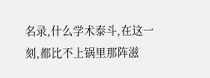名录,什么学术泰斗,在这一刻,都比不上锅里那阵滋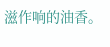滋作响的油香。